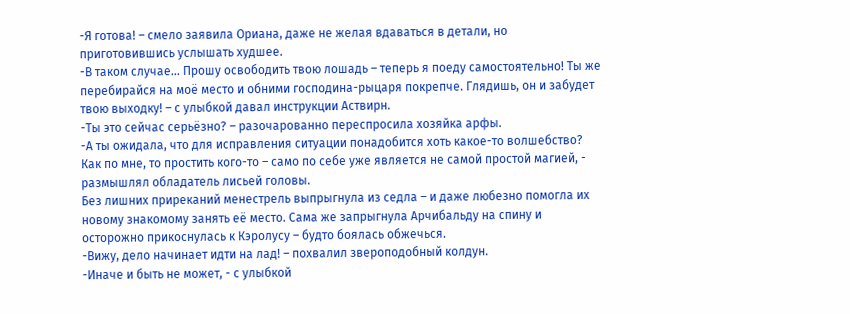-Я готова! – смело заявила Ориана, даже не желая вдаваться в детали, но приготовившись услышать худшее.
-В таком случае… Прошу освободить твою лошадь – теперь я поеду самостоятельно! Ты же перебирайся на моё место и обними господина-рыцаря покрепче. Глядишь, он и забудет твою выходку! – с улыбкой давал инструкции Аствирн.
-Ты это сейчас серьёзно? – разочарованно переспросила хозяйка арфы.
-А ты ожидала, что для исправления ситуации понадобится хоть какое-то волшебство? Как по мне, то простить кого-то – само по себе уже является не самой простой магией, - размышлял обладатель лисьей головы.
Без лишних приреканий менестрель выпрыгнула из седла – и даже любезно помогла их новому знакомому занять её место. Сама же запрыгнула Арчибальду на спину и осторожно прикоснулась к Кэролусу – будто боялась обжечься.
-Вижу, дело начинает идти на лад! – похвалил звероподобный колдун.
-Иначе и быть не может, - с улыбкой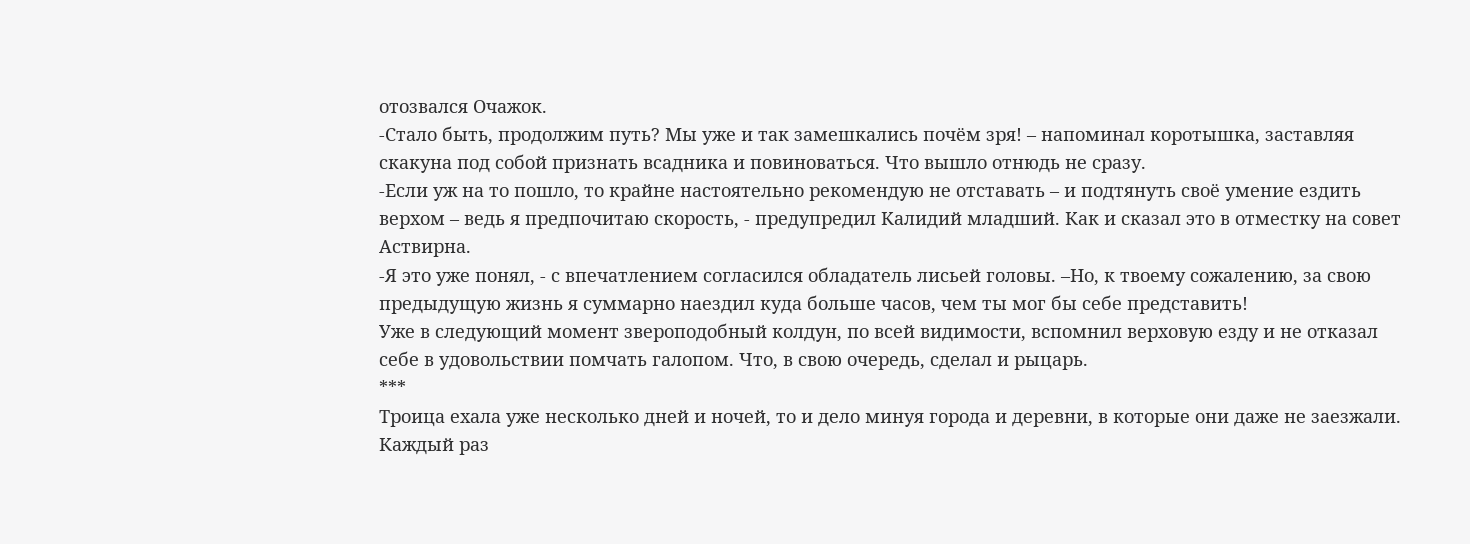отозвался Очажок.
-Стало быть, продолжим путь? Мы уже и так замешкались почём зря! – напоминал коротышка, заставляя скакуна под собой признать всадника и повиноваться. Что вышло отнюдь не сразу.
-Если уж на то пошло, то крайне настоятельно рекомендую не отставать – и подтянуть своё умение ездить верхом – ведь я предпочитаю скорость, - предупредил Калидий младший. Как и сказал это в отместку на совет Аствирна.
-Я это уже понял, - с впечатлением согласился обладатель лисьей головы. –Но, к твоему сожалению, за свою предыдущую жизнь я суммарно наездил куда больше часов, чем ты мог бы себе представить!
Уже в следующий момент звероподобный колдун, по всей видимости, вспомнил верховую езду и не отказал себе в удовольствии помчать галопом. Что, в свою очередь, сделал и рыцарь.
***
Троица ехала уже несколько дней и ночей, то и дело минуя города и деревни, в которые они даже не заезжали. Каждый раз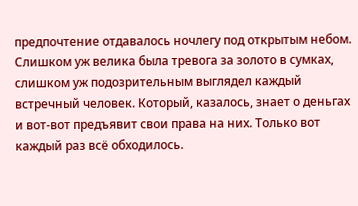предпочтение отдавалось ночлегу под открытым небом. Слишком уж велика была тревога за золото в сумках, слишком уж подозрительным выглядел каждый встречный человек. Который, казалось, знает о деньгах и вот-вот предъявит свои права на них. Только вот каждый раз всё обходилось.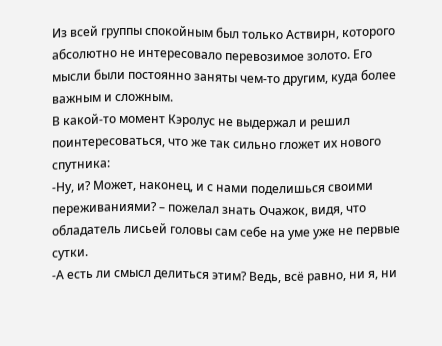Из всей группы спокойным был только Аствирн, которого абсолютно не интересовало перевозимое золото. Его мысли были постоянно заняты чем-то другим, куда более важным и сложным.
В какой-то момент Кэролус не выдержал и решил поинтересоваться, что же так сильно гложет их нового спутника:
-Ну, и? Может, наконец, и с нами поделишься своими переживаниями? – пожелал знать Очажок, видя, что обладатель лисьей головы сам себе на уме уже не первые сутки.
-А есть ли смысл делиться этим? Ведь, всё равно, ни я, ни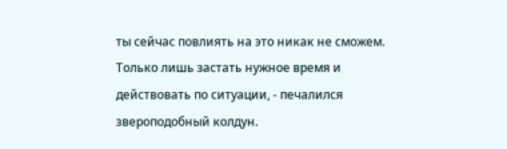ты сейчас повлиять на это никак не сможем. Только лишь застать нужное время и действовать по ситуации, - печалился звероподобный колдун.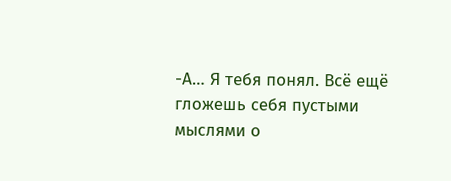-А… Я тебя понял. Всё ещё гложешь себя пустыми мыслями о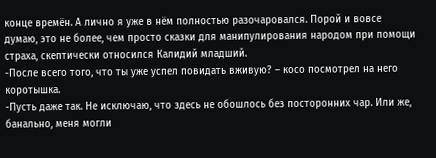конце времён. А лично я уже в нём полностью разочаровался. Порой и вовсе думаю, это не более, чем просто сказки для манипулирования народом при помощи страха, скептически относился Калидий младший.
-После всего того, что ты уже успел повидать вживую? – косо посмотрел на него коротышка.
-Пусть даже так. Не исключаю, что здесь не обошлось без посторонних чар. Или же, банально, меня могли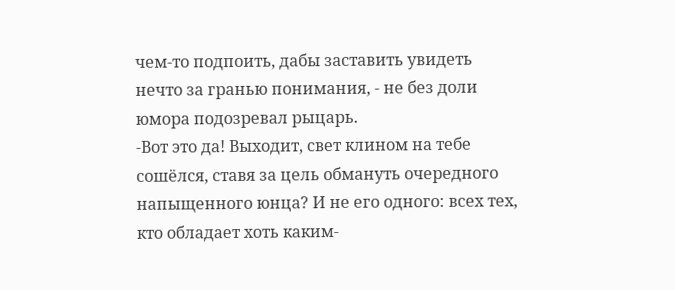чем-то подпоить, дабы заставить увидеть нечто за гранью понимания, - не без доли юмора подозревал рыцарь.
-Вот это да! Выходит, свет клином на тебе сошёлся, ставя за цель обмануть очередного напыщенного юнца? И не его одного: всех тех, кто обладает хоть каким-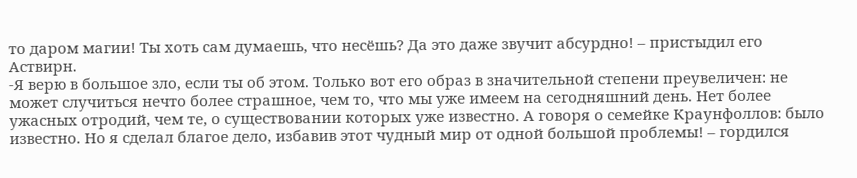то даром магии! Ты хоть сам думаешь, что несёшь? Да это даже звучит абсурдно! – пристыдил его Аствирн.
-Я верю в большое зло, если ты об этом. Только вот его образ в значительной степени преувеличен: не может случиться нечто более страшное, чем то, что мы уже имеем на сегодняшний день. Нет более ужасных отродий, чем те, о существовании которых уже известно. А говоря о семейке Краунфоллов: было известно. Но я сделал благое дело, избавив этот чудный мир от одной большой проблемы! – гордился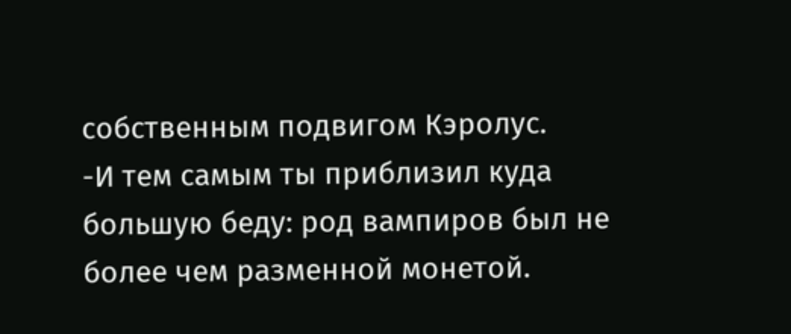собственным подвигом Кэролус.
-И тем самым ты приблизил куда большую беду: род вампиров был не более чем разменной монетой.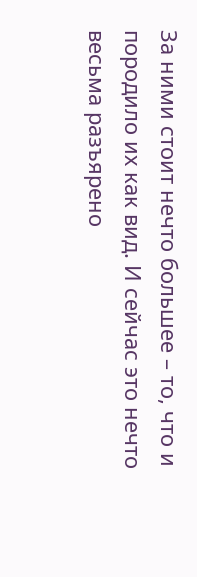За ними стоит нечто большее – то, что и породило их как вид. И сейчас это нечто весьма разъярено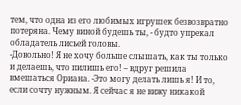тем, что одна из его любимых игрушек безвозвратно потеряна. Чему виной будешь ты, - будто упрекал обладатель лисьей головы.
-Довольно! Я не хочу больше слышать, как ты только и делаешь, что пилишь его! – вдруг решила вмешаться Ориана. -Это могу делать лишь я! И то, если сочту нужным. Я сейчас я не вижу никакой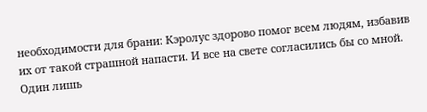необходимости для брани: Кэролус здорово помог всем людям, избавив их от такой страшной напасти. И все на свете согласились бы со мной. Один лишь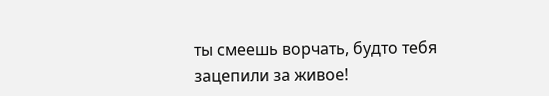ты смеешь ворчать, будто тебя зацепили за живое!